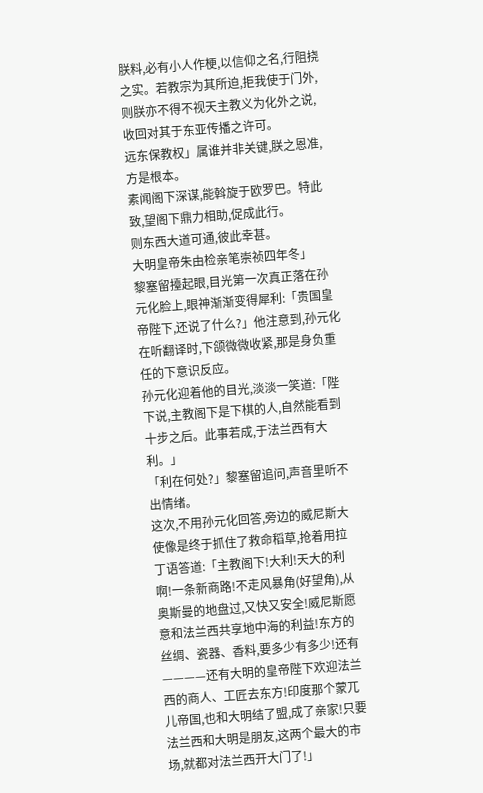朕料,必有小人作梗,以信仰之名,行阻挠之实。若教宗为其所迫,拒我使于门外,则朕亦不得不视天主教义为化外之说,收回对其于东亚传播之许可。
远东保教权」属谁并非关键,朕之恩准,方是根本。
素闻阁下深谋,能斡旋于欧罗巴。特此致,望阁下鼎力相助,促成此行。
则东西大道可通,彼此幸甚。
大明皇帝朱由检亲笔崇祯四年冬」
黎塞留擡起眼,目光第一次真正落在孙元化脸上,眼神渐渐变得犀利:「贵国皇帝陛下,还说了什么?」他注意到,孙元化在听翻译时,下颌微微收紧,那是身负重任的下意识反应。
孙元化迎着他的目光,淡淡一笑道:「陛下说,主教阁下是下棋的人,自然能看到十步之后。此事若成,于法兰西有大利。」
「利在何处?」黎塞留追问,声音里听不出情绪。
这次,不用孙元化回答,旁边的威尼斯大使像是终于抓住了救命稻草,抢着用拉丁语答道:「主教阁下!大利!天大的利啊!一条新商路!不走风暴角(好望角),从奥斯曼的地盘过,又快又安全!威尼斯愿意和法兰西共享地中海的利益!东方的丝绸、瓷器、香料,要多少有多少!还有————还有大明的皇帝陛下欢迎法兰西的商人、工匠去东方!印度那个蒙兀儿帝国,也和大明结了盟,成了亲家!只要法兰西和大明是朋友,这两个最大的市场,就都对法兰西开大门了!」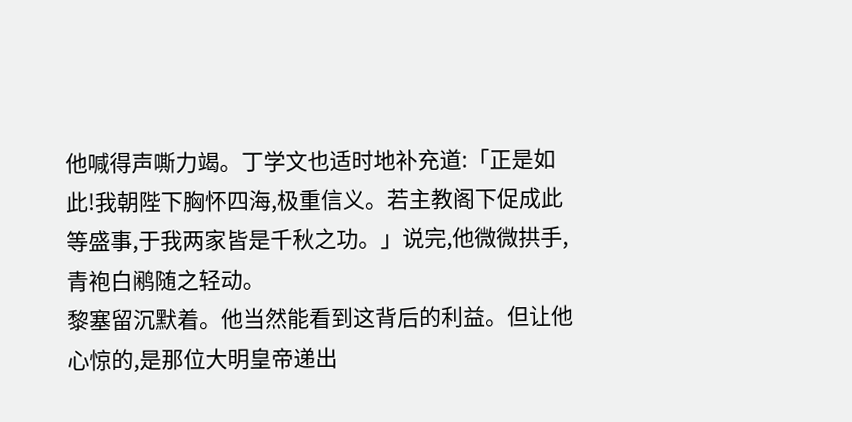他喊得声嘶力竭。丁学文也适时地补充道:「正是如此!我朝陛下胸怀四海,极重信义。若主教阁下促成此等盛事,于我两家皆是千秋之功。」说完,他微微拱手,青袍白鹇随之轻动。
黎塞留沉默着。他当然能看到这背后的利益。但让他心惊的,是那位大明皇帝递出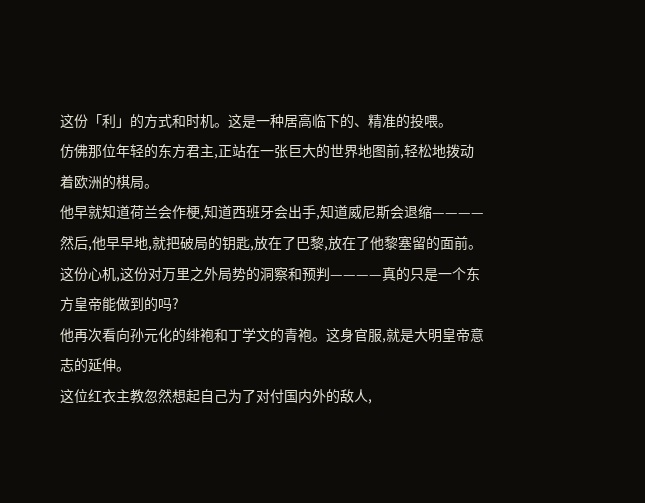这份「利」的方式和时机。这是一种居高临下的、精准的投喂。
仿佛那位年轻的东方君主,正站在一张巨大的世界地图前,轻松地拨动着欧洲的棋局。
他早就知道荷兰会作梗,知道西班牙会出手,知道威尼斯会退缩————然后,他早早地,就把破局的钥匙,放在了巴黎,放在了他黎塞留的面前。
这份心机,这份对万里之外局势的洞察和预判————真的只是一个东方皇帝能做到的吗?
他再次看向孙元化的绯袍和丁学文的青袍。这身官服,就是大明皇帝意志的延伸。
这位红衣主教忽然想起自己为了对付国内外的敌人,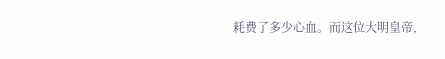耗费了多少心血。而这位大明皇帝,